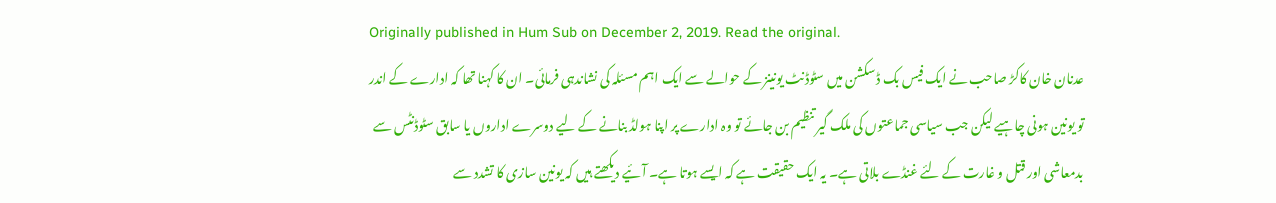Originally published in Hum Sub on December 2, 2019. Read the original.
عدنان خان کاکڑ صاحب نے ایک فیس بک ڈسکشن میں سٹوڈنٹ یونینز کے حوالے سے ایک اہم مسئلہ کی نشاندہی فرمائی۔ ان کا کہنا تھا کہ ادارے کے اندر تو یونین ہونی چاہیے لیکن جب سیاسی جماعتوں کی ملک گیر تنظیم بن جائے تو وہ ادارے پر اپنا ہولڈ بنانے کے لیے دوسرے اداروں یا سابق سٹوڈنٹس سے بدمعاشی اور قتل و غارت کے لئے غنڈے بلاتی ہے۔ یہ ایک حقیقت ہے کہ ایسے ہوتا ہے۔ آئیے دیکھتے ہیں کہ یونین سازی کا تشدد سے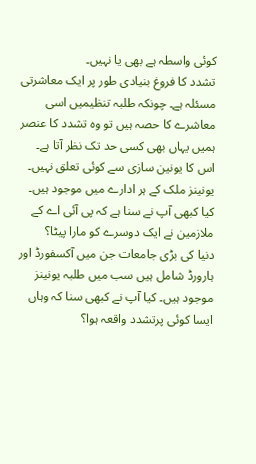کوئی واسطہ ہے بھی یا نہیں۔
تشدد کا فروغ بنیادی طور پر ایک معاشرتی مسئلہ ہے۔ چونکہ طلبہ تنظیمیں اسی معاشرے کا حصہ ہیں تو وہ تشدد کا عنصر ہمیں یہاں بھی کسی حد تک نظر آتا ہے۔ اس کا یونین سازی سے کوئی تعلق نہیں۔ یونینز ملک کے ہر ادارے میں موجود ہیں۔ کیا کبھی آپ نے سنا ہے کہ پی آئی اے کے ملازمین نے ایک دوسرے کو مارا پیٹا؟
دنیا کی بڑی جامعات جن میں آکسفورڈ اور ہارورڈ شامل ہیں سب میں طلبہ یونینز موجود ہیں۔ کیا آپ نے کبھی سنا کہ وہاں ایسا کوئی پرتشدد واقعہ ہوا؟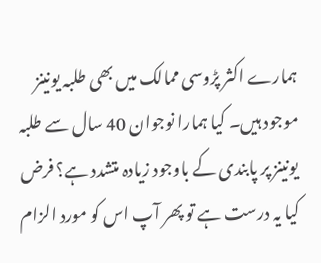ہمارے اکثر پڑوسی ممالک میں بھی طلبہ یونینز موجود ہیں۔ کیا ہمارا نوجوان 40 سال سے طلبہ یونینز پر پابندی کے باوجود زیادہ متشدد ہے؟ فرض کیا یہ درست ہے تو پھر آپ اس کو مورد الزام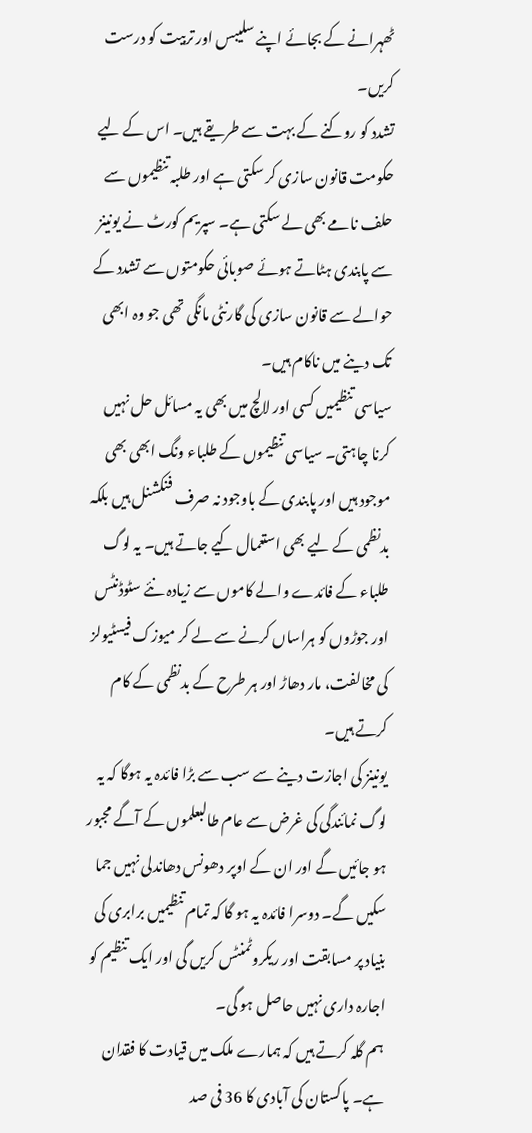ٹھہرانے کے بجائے اپنے سلیبس اور تربیت کو درست کریں۔
تشدد کو روکنے کے بہت سے طریقے ہیں۔ اس کے لیے حکومت قانون سازی کر سکتی ہے اور طلبہ تنظیموں سے حلف نامے بھی لے سکتی ہے۔ سپریم کورٹ نے یونینز سے پابندی ہٹاتے ہوئے صوبائی حکومتوں سے تشدد کے حوالے سے قانون سازی کی گارنٹی مانگی تھی جو وہ ابھی تک دینے میں ناکام ہیں۔
سیاسی تنظیمیں کسی اور لالچ میں بھی یہ مسائل حل نہیں کرنا چاہتی۔ سیاسی تنظیموں کے طلباء ونگ ابھی بھی موجود ہیں اور پابندی کے باوجود نہ صرف فنکشنل ہیں بلکہ بدنظمی کے لیے بھی استعمال کیے جاتے ہیں۔ یہ لوگ طلباء کے فائدے والے کاموں سے زیادہ نئے سٹوڈنٹس اور جوڑوں کو ہراساں کرنے سے لے کر میوزک فیسٹیولز کی مخالفت، مار دھاڑ اور ہر طرح کے بدنظمی کے کام کرتے ہیں۔
یونینز کی اجازت دینے سے سب سے بڑا فائدہ یہ ہوگا کہ یہ لوگ نمائندگی کی غرض سے عام طالبعلموں کے آگے مجبور ہو جائیں گے اور ان کے اوپر دھونس دھاندلی نہیں جما سکیں گے۔ دوسرا فائدہ یہ ہو گا کہ تمام تنظیمیں برابری کی بنیاد پر مسابقت اور ریکروٹمنٹس کریں گی اور ایک تنظیم کو اجارہ داری نہیں حاصل ہو گی۔
ہم گلہ کرتے ہیں کہ ہمارے ملک میں قیادت کا فقدان ہے۔ پاکستان کی آبادی کا 36 فی صد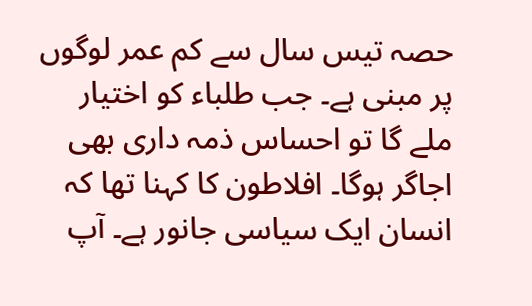حصہ تیس سال سے کم عمر لوگوں پر مبنی ہے۔ جب طلباء کو اختیار ملے گا تو احساس ذمہ داری بھی اجاگر ہوگا۔ افلاطون کا کہنا تھا کہ انسان ایک سیاسی جانور ہے۔ آپ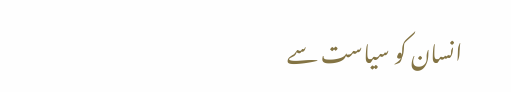انسان کو سیاست سے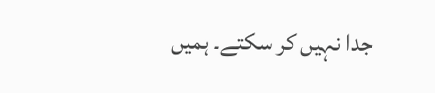جدا نہیں کر سکتے۔ ہمیں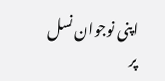اپنی نوجوان نسل پر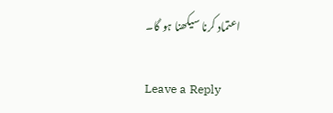اعتماد کرنا سیکھنا ہو گا۔

Leave a Reply